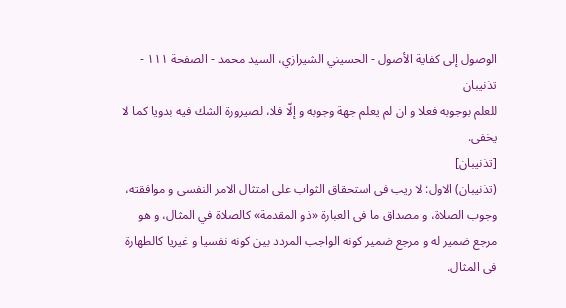الوصول إلى كفاية الأصول - الحسيني الشيرازي، السيد محمد - الصفحة ١١١ - تذنيبان
للعلم بوجوبه فعلا و ان لم يعلم جهة وجوبه و إلّا فلا، لصيرورة الشك فيه بدويا كما لا يخفى.
[تذنيبان]
(تذنيبان) الاول: لا ريب فى استحقاق الثواب على امتثال الامر النفسى و موافقته،
وجوب الصلاة، و مصداق ما فى العبارة «ذو المقدمة» كالصلاة في المثال، و هو مرجع ضمير له و مرجع ضمير كونه الواجب المردد بين كونه نفسيا و غيريا كالطهارة فى المثال.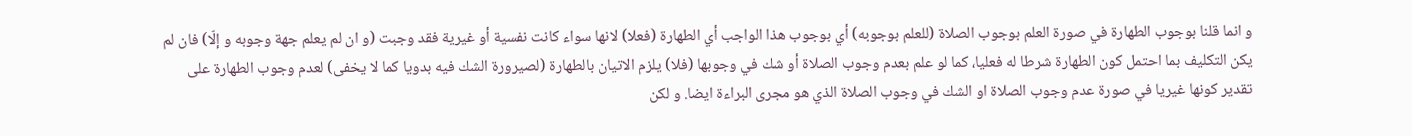و انما قلنا بوجوب الطهارة في صورة العلم بوجوب الصلاة (للعلم بوجوبه) أي بوجوب هذا الواجب أي الطهارة (فعلا) لانها سواء كانت نفسية أو غيرية فقد وجبت (و ان لم يعلم جهة وجوبه و إلّا) فان لم يكن التكليف بما احتمل كون الطهارة شرطا له فعليا، كما لو علم بعدم وجوب الصلاة أو شك في وجوبها (فلا) يلزم الاتيان بالطهارة (لصيرورة الشك فيه بدويا كما لا يخفى) لعدم وجوب الطهارة على تقدير كونها غيريا في صورة عدم وجوب الصلاة او الشك في وجوب الصلاة الذي هو مجرى البراءة ايضا. و لكن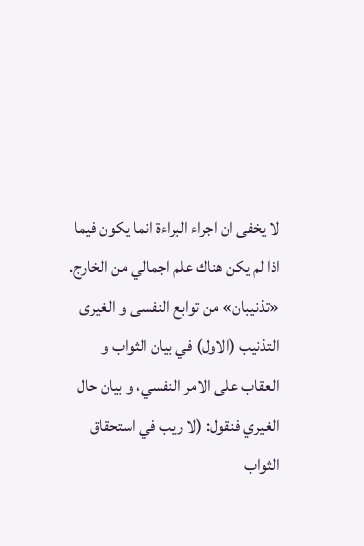لا يخفى ان اجراء البراءة انما يكون فيما اذا لم يكن هناك علم اجمالي من الخارج.
«تذنيبان» من توابع النفسى و الغيرى التذنيب (الاول) في بيان الثواب و العقاب على الامر النفسي، و بيان حال الغيري فنقول: (لا ريب في استحقاق الثواب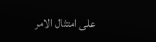على امتثال الامر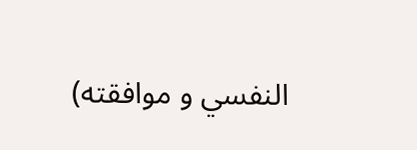النفسي و موافقته)